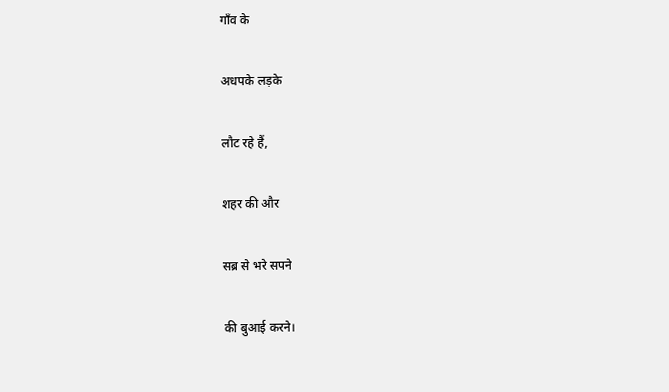गाँव के

अधपके लड़के

लौट रहे हैं,

शहर की और

सब्र से भरे सपने

की बुआई करने।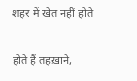शहर में खेत नहीं होते

होते हैं तहख़ाने,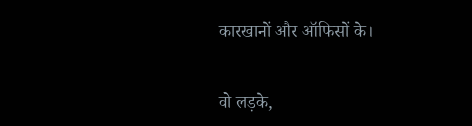कारखानों और ऑफिसों के।


वो लड़के,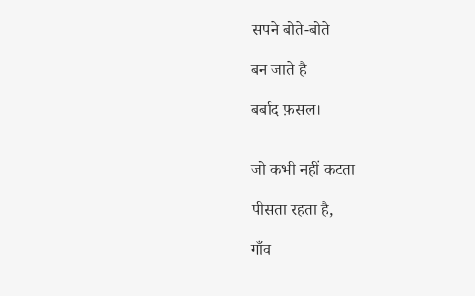सपने बोते-बोते

बन जाते है

बर्बाद फ़सल।


जो कभी नहीं कटता

पीसता रहता है,

गाँव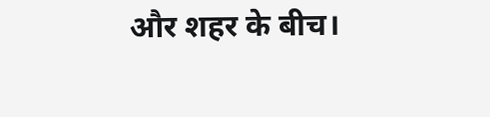और शहर के बीच।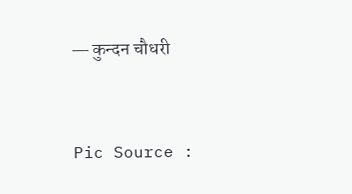― कुन्दन चौधरी


Pic Source :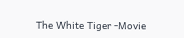The White Tiger -Movie